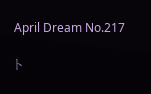April Dream No.217

ト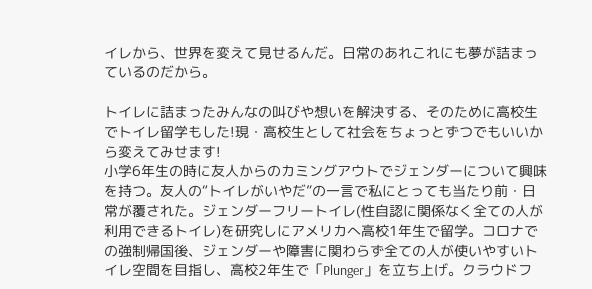イレから、世界を変えて見せるんだ。日常のあれこれにも夢が詰まっているのだから。

トイレに詰まったみんなの叫びや想いを解決する、そのために高校生でトイレ留学もした!現・高校生として社会をちょっとずつでもいいから変えてみせます!
小学6年生の時に友人からのカミングアウトでジェンダーについて興味を持つ。友人の“トイレがいやだ”の一言で私にとっても当たり前・日常が覆された。ジェンダーフリートイレ(性自認に関係なく全ての人が利用できるトイレ)を研究しにアメリカへ高校1年生で留学。コロナでの強制帰国後、ジェンダーや障害に関わらず全ての人が使いやすいトイレ空間を目指し、高校2年生で「Plunger」を立ち上げ。クラウドフ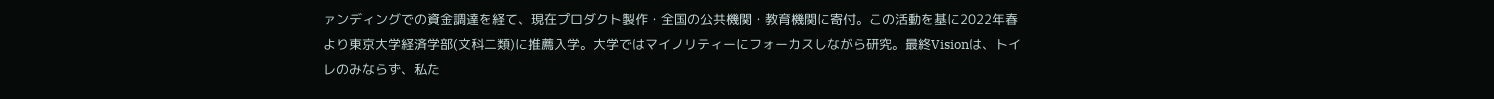ァンディングでの資金調達を経て、現在プロダクト製作・全国の公共機関・教育機関に寄付。この活動を基に2022年春より東京大学経済学部(文科二類)に推薦入学。大学ではマイノリティーにフォーカスしながら研究。最終Visionは、トイレのみならず、私た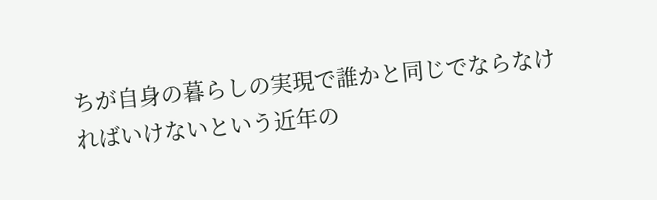ちが自身の暮らしの実現で誰かと同じでならなければいけないという近年の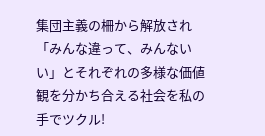集団主義の柵から解放され「みんな違って、みんないい」とそれぞれの多様な価値観を分かち合える社会を私の手でツクル!